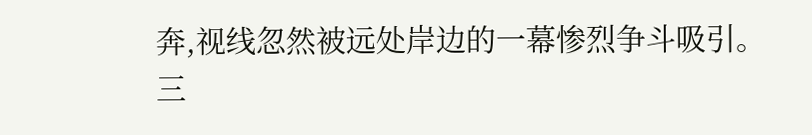奔,视线忽然被远处岸边的一幕惨烈争斗吸引。
三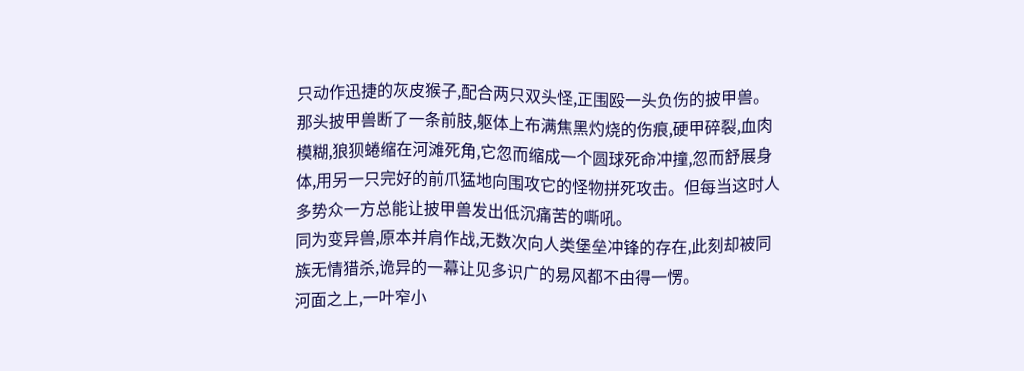只动作迅捷的灰皮猴子,配合两只双头怪,正围殴一头负伤的披甲兽。
那头披甲兽断了一条前肢,躯体上布满焦黑灼烧的伤痕,硬甲碎裂,血肉模糊,狼狈蜷缩在河滩死角,它忽而缩成一个圆球死命冲撞,忽而舒展身体,用另一只完好的前爪猛地向围攻它的怪物拼死攻击。但每当这时人多势众一方总能让披甲兽发出低沉痛苦的嘶吼。
同为变异兽,原本并肩作战,无数次向人类堡垒冲锋的存在,此刻却被同族无情猎杀,诡异的一幕让见多识广的易风都不由得一愣。
河面之上,一叶窄小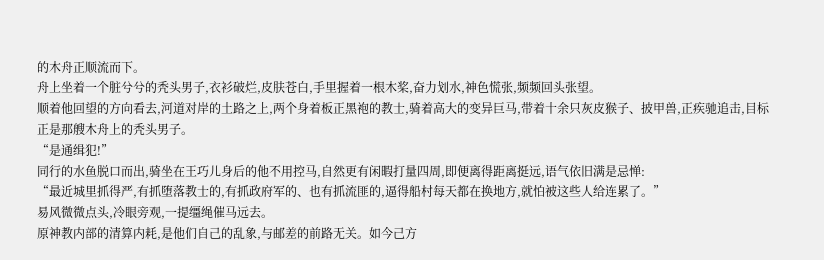的木舟正顺流而下。
舟上坐着一个脏兮兮的秃头男子,衣衫破烂,皮肤苍白,手里握着一根木桨,奋力划水,神色慌张,频频回头张望。
顺着他回望的方向看去,河道对岸的土路之上,两个身着板正黑袍的教士,骑着高大的变异巨马,带着十余只灰皮猴子、披甲兽,正疾驰追击,目标正是那艘木舟上的秃头男子。
“是通缉犯!”
同行的水鱼脱口而出,骑坐在王巧儿身后的他不用控马,自然更有闲暇打量四周,即便离得距离挺远,语气依旧满是忌惮:
“最近城里抓得严,有抓堕落教士的,有抓政府军的、也有抓流匪的,逼得船村每天都在换地方,就怕被这些人给连累了。”
易风微微点头,冷眼旁观,一提缰绳催马远去。
原神教内部的清算内耗,是他们自己的乱象,与邮差的前路无关。如今己方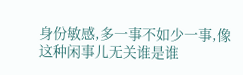身份敏感,多一事不如少一事,像这种闲事儿无关谁是谁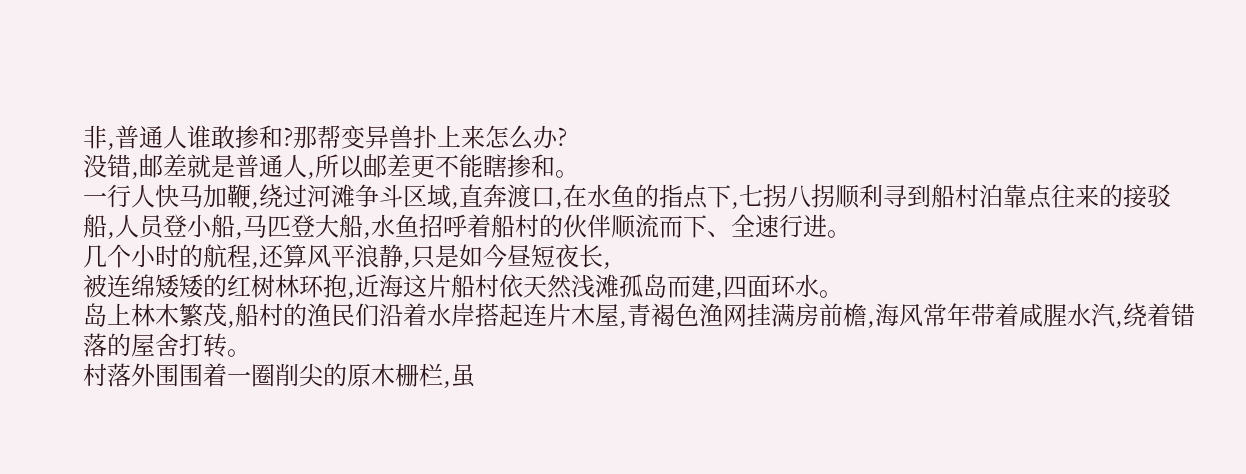非,普通人谁敢掺和?那帮变异兽扑上来怎么办?
没错,邮差就是普通人,所以邮差更不能瞎掺和。
一行人快马加鞭,绕过河滩争斗区域,直奔渡口,在水鱼的指点下,七拐八拐顺利寻到船村泊靠点往来的接驳船,人员登小船,马匹登大船,水鱼招呼着船村的伙伴顺流而下、全速行进。
几个小时的航程,还算风平浪静,只是如今昼短夜长,
被连绵矮矮的红树林环抱,近海这片船村依天然浅滩孤岛而建,四面环水。
岛上林木繁茂,船村的渔民们沿着水岸搭起连片木屋,青褐色渔网挂满房前檐,海风常年带着咸腥水汽,绕着错落的屋舍打转。
村落外围围着一圈削尖的原木栅栏,虽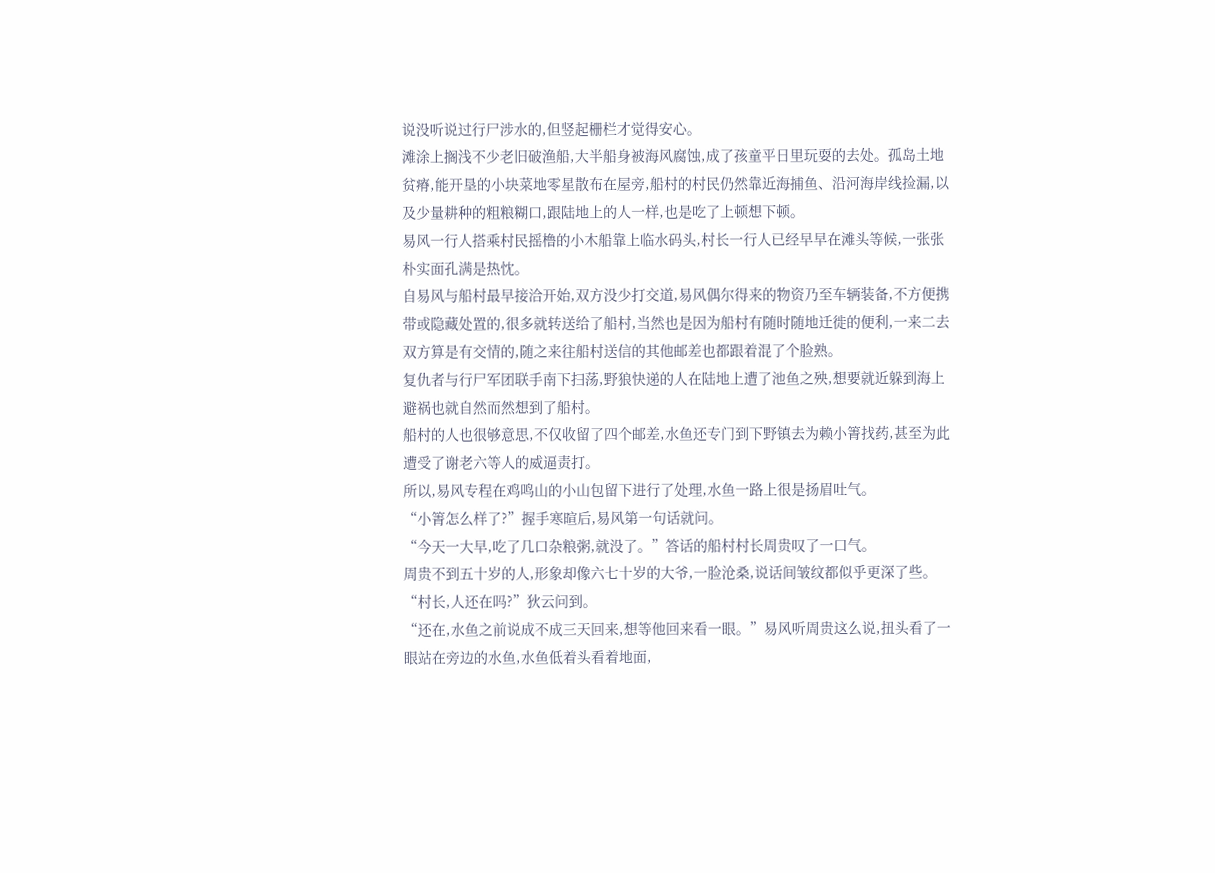说没听说过行尸涉水的,但竖起栅栏才觉得安心。
滩涂上搁浅不少老旧破渔船,大半船身被海风腐蚀,成了孩童平日里玩耍的去处。孤岛土地贫瘠,能开垦的小块菜地零星散布在屋旁,船村的村民仍然靠近海捕鱼、沿河海岸线捡漏,以及少量耕种的粗粮糊口,跟陆地上的人一样,也是吃了上顿想下顿。
易风一行人搭乘村民摇橹的小木船靠上临水码头,村长一行人已经早早在滩头等候,一张张朴实面孔满是热忱。
自易风与船村最早接洽开始,双方没少打交道,易风偶尔得来的物资乃至车辆装备,不方便携带或隐藏处置的,很多就转送给了船村,当然也是因为船村有随时随地迁徙的便利,一来二去双方算是有交情的,随之来往船村送信的其他邮差也都跟着混了个脸熟。
复仇者与行尸军团联手南下扫荡,野狼快递的人在陆地上遭了池鱼之殃,想要就近躲到海上避祸也就自然而然想到了船村。
船村的人也很够意思,不仅收留了四个邮差,水鱼还专门到下野镇去为赖小箐找药,甚至为此遭受了谢老六等人的威逼责打。
所以,易风专程在鸡鸣山的小山包留下进行了处理,水鱼一路上很是扬眉吐气。
“小箐怎么样了?”握手寒暄后,易风第一句话就问。
“今天一大早,吃了几口杂粮粥,就没了。”答话的船村村长周贵叹了一口气。
周贵不到五十岁的人,形象却像六七十岁的大爷,一脸沧桑,说话间皱纹都似乎更深了些。
“村长,人还在吗?”狄云问到。
“还在,水鱼之前说成不成三天回来,想等他回来看一眼。”易风听周贵这么说,扭头看了一眼站在旁边的水鱼,水鱼低着头看着地面,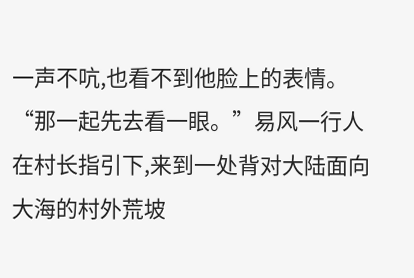一声不吭,也看不到他脸上的表情。
“那一起先去看一眼。”易风一行人在村长指引下,来到一处背对大陆面向大海的村外荒坡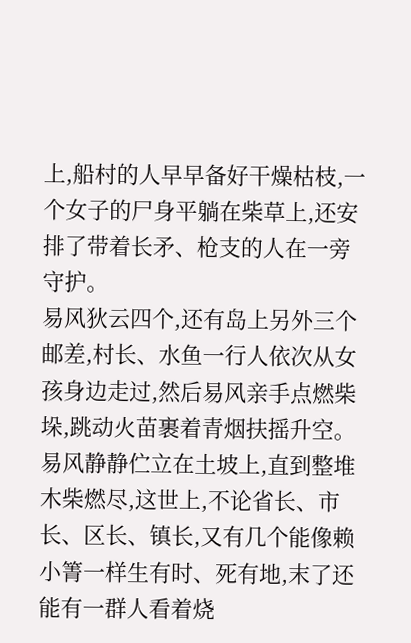上,船村的人早早备好干燥枯枝,一个女子的尸身平躺在柴草上,还安排了带着长矛、枪支的人在一旁守护。
易风狄云四个,还有岛上另外三个邮差,村长、水鱼一行人依次从女孩身边走过,然后易风亲手点燃柴垛,跳动火苗裹着青烟扶摇升空。
易风静静伫立在土坡上,直到整堆木柴燃尽,这世上,不论省长、市长、区长、镇长,又有几个能像赖小箐一样生有时、死有地,末了还能有一群人看着烧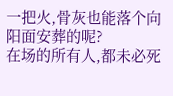一把火,骨灰也能落个向阳面安葬的呢?
在场的所有人,都未必死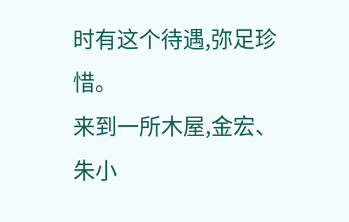时有这个待遇,弥足珍惜。
来到一所木屋,金宏、朱小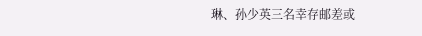琳、孙少英三名幸存邮差或